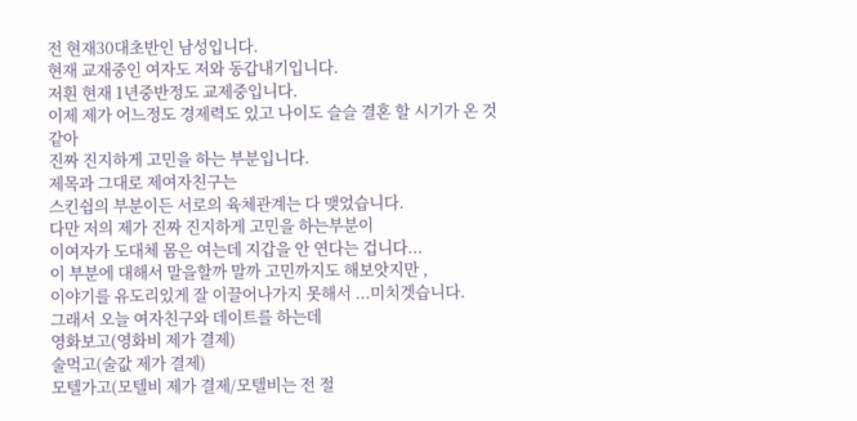전 현재30대초반인 남성입니다.
현재 교재중인 여자도 저와 동갑내기입니다.
저흰 현재 1년중반정도 교제중입니다.
이제 제가 어느정도 경제력도 있고 나이도 슬슬 결혼 할 시기가 온 것같아
진짜 진지하게 고민을 하는 부분입니다.
제목과 그대로 제여자친구는
스킨쉽의 부분이든 서로의 육체관계는 다 맺었습니다.
다만 저의 제가 진짜 진지하게 고민을 하는부분이
이여자가 도대체 몸은 여는데 지갑을 안 연다는 겁니다...
이 부분에 대해서 말을할까 말까 고민까지도 해보앗지만 ,
이야기를 유도리있게 잘 이끌어나가지 못해서 ...미치겟습니다.
그래서 오늘 여자친구와 데이트를 하는데
영화보고(영화비 제가 결제)
술먹고(술값 제가 결제)
모텔가고(모텔비 제가 결제/모텔비는 전 절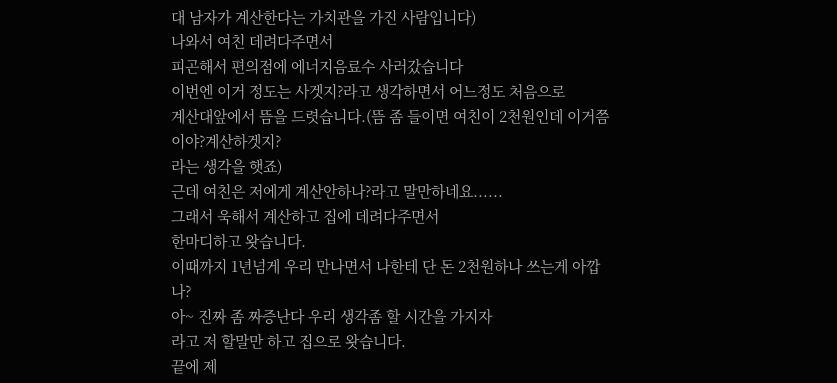대 남자가 계산한다는 가치관을 가진 사람입니다)
나와서 여친 데려다주면서
피곤해서 편의점에 에너지음료수 사러갔습니다
이번엔 이거 정도는 사겟지?라고 생각하면서 어느정도 처음으로
계산대앞에서 뜸을 드렷습니다.(뜸 좀 들이면 여친이 2천원인데 이거쯤이야?계산하겟지?
라는 생각을 햇죠)
근데 여친은 저에게 계산안하나?라고 말만하네요......
그래서 욱해서 계산하고 집에 데려다주면서
한마디하고 왓습니다.
이때까지 1년넘게 우리 만나면서 나한테 단 돈 2천원하나 쓰는게 아깝나?
아~ 진짜 좀 짜증난다 우리 생각좀 할 시간을 가지자
라고 저 할말만 하고 집으로 왓습니다.
끝에 제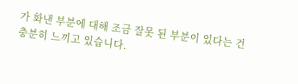가 화낸 부분에 대해 조금 잘못 된 부분이 있다는 건
충분히 느끼고 있습니다.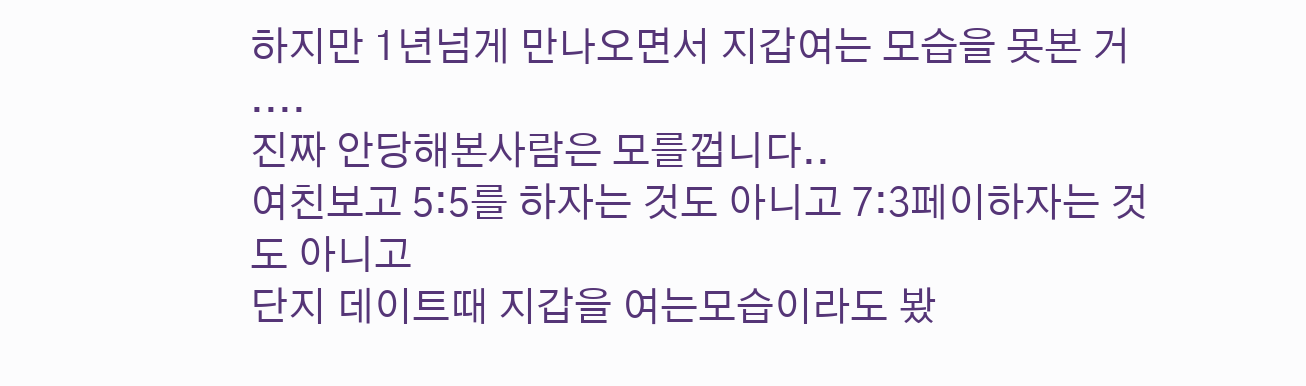하지만 1년넘게 만나오면서 지갑여는 모습을 못본 거 ....
진짜 안당해본사람은 모를껍니다..
여친보고 5:5를 하자는 것도 아니고 7:3페이하자는 것도 아니고
단지 데이트때 지갑을 여는모습이라도 봤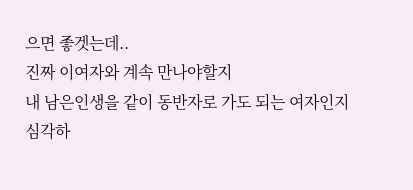으면 좋겟는데..
진짜 이여자와 계속 만나야할지
내 남은인생을 같이 동반자로 가도 되는 여자인지
심각하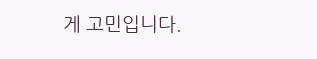게 고민입니다.